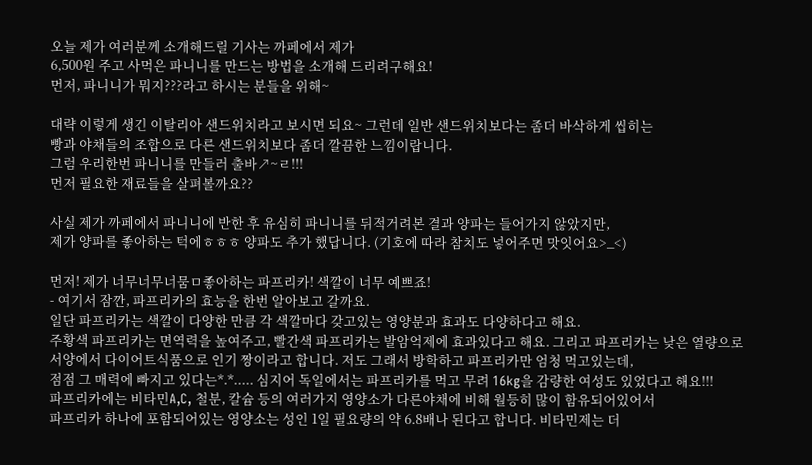오늘 제가 여러분께 소개해드릴 기사는 까페에서 제가
6,500원 주고 사먹은 파니니를 만드는 방법을 소개해 드리려구해요!
먼저, 파니니가 뭐지???라고 하시는 분들을 위해~

대략 이렇게 생긴 이탈리아 샌드위치라고 보시면 되요~ 그런데 일반 샌드위치보다는 좀더 바삭하게 씹히는
빵과 야채들의 조합으로 다른 샌드위치보다 좀더 깔끔한 느낌이랍니다.
그럼 우리한번 파니니를 만들러 출바↗~ㄹ!!!
먼저 필요한 재료들을 살펴볼까요??

사실 제가 까페에서 파니니에 반한 후 유심히 파니니를 뒤적거려본 결과 양파는 들어가지 않았지만,
제가 양파를 좋아하는 턱에ㅎㅎㅎ 양파도 추가 했답니다. (기호에 따라 참치도 넣어주면 맛잇어요>_<)

먼저! 제가 너무너무너뭄ㅁ좋아하는 파프리카! 색깔이 너무 예쁘죠!
- 여기서 잠깐, 파프리카의 효능을 한번 알아보고 갈까요.
일단 파프리카는 색깔이 다양한 만큼 각 색깔마다 갖고있는 영양분과 효과도 다양하다고 해요.
주황색 파프리카는 면역력을 높여주고, 빨간색 파프리카는 발암억제에 효과있다고 해요. 그리고 파프리카는 낮은 열량으로
서양에서 다이어트식품으로 인기 짱이라고 합니다. 저도 그래서 방학하고 파프리카만 엄청 먹고있는데,
점점 그 매력에 빠지고 있다는*.*..... 심지어 독일에서는 파프리카를 먹고 무려 16kg을 감량한 여성도 있었다고 해요!!!
파프리카에는 비타민A,C, 철분, 칼슘 등의 여러가지 영양소가 다른야채에 비해 월등히 많이 함유되어있어서
파프리카 하나에 포함되어있는 영양소는 성인 1일 필요량의 약 6.8배나 된다고 합니다. 비타민제는 더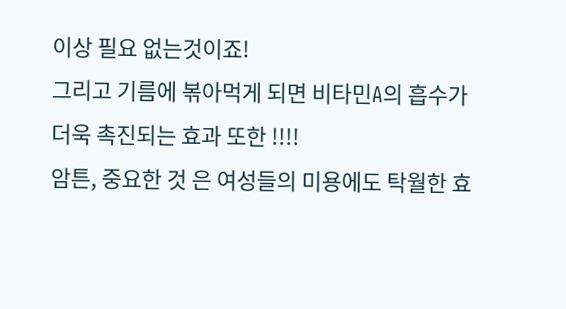이상 필요 없는것이죠!
그리고 기름에 볶아먹게 되면 비타민A의 흡수가 더욱 촉진되는 효과 또한 !!!!
암튼, 중요한 것 은 여성들의 미용에도 탁월한 효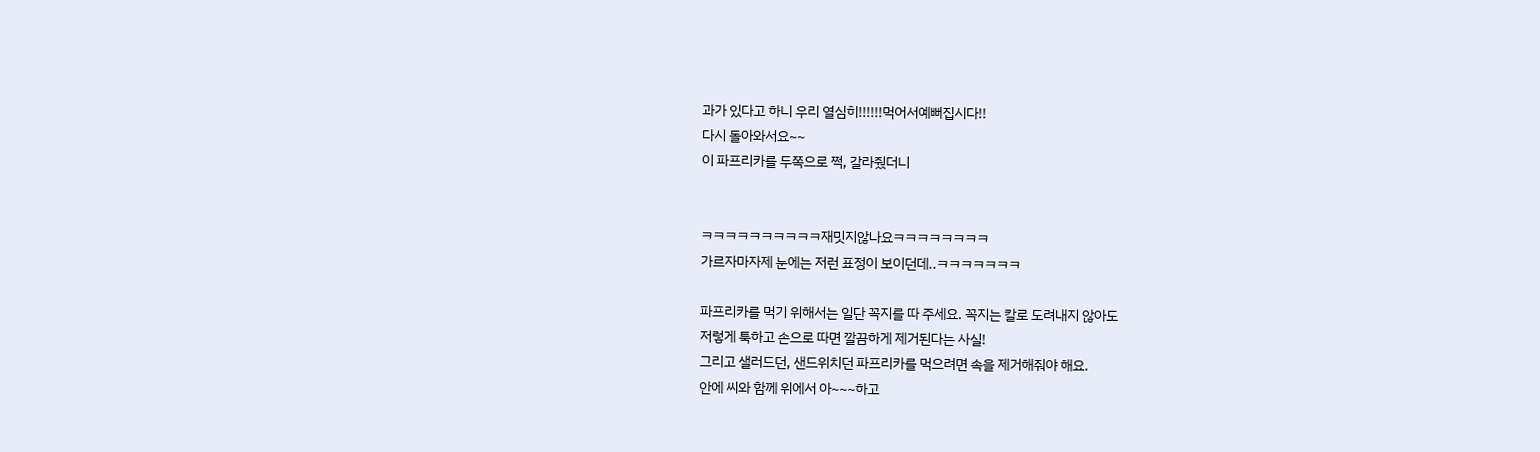과가 있다고 하니 우리 열심히!!!!!!먹어서예뻐집시다!!
다시 돌아와서요~~
이 파프리카를 두쪽으로 쩍, 갈라줬더니


ㅋㅋㅋㅋㅋㅋㅋㅋㅋㅋ재밋지않나요ㅋㅋㅋㅋㅋㅋㅋㅋ
가르자마자제 눈에는 저런 표정이 보이던데..ㅋㅋㅋㅋㅋㅋㅋ

파프리카를 먹기 위해서는 일단 꼭지를 따 주세요. 꼭지는 칼로 도려내지 않아도
저렇게 툭하고 손으로 따면 깔끔하게 제거된다는 사실!
그리고 샐러드던, 샌드위치던 파프리카를 먹으려면 속을 제거해줘야 해요.
안에 씨와 함께 위에서 아~~~하고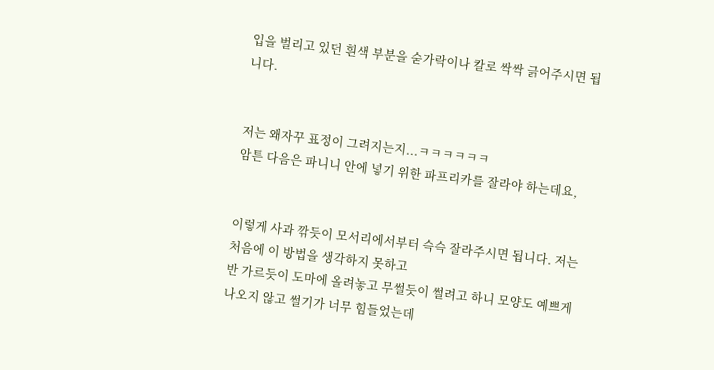입을 벌리고 있던 흰색 부분을 숟가락이나 칼로 싹싹 긁어주시면 됩니다.


저는 왜자꾸 표정이 그려지는지...ㅋㅋㅋㅋㅋㅋ
암튼 다음은 파니니 안에 넣기 위한 파프리카를 잘라야 하는데요,


이렇게 사과 깎듯이 모서리에서부터 슥슥 잘라주시면 됩니다. 저는 처음에 이 방법을 생각하지 못하고
반 가르듯이 도마에 올려놓고 무썰듯이 썰려고 하니 모양도 예쁘게 나오지 않고 썰기가 너무 힘들었는데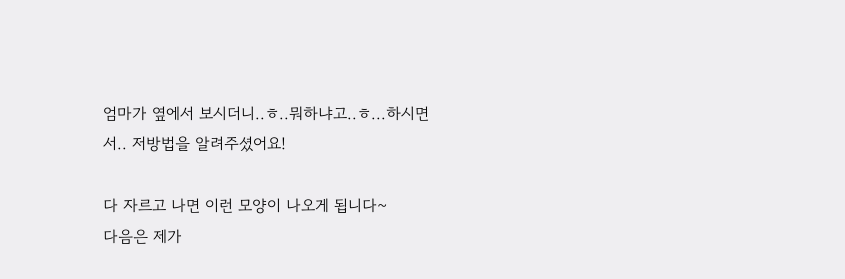엄마가 옆에서 보시더니..ㅎ..뭐하냐고..ㅎ...하시면서.. 저방법을 알려주셨어요!

다 자르고 나면 이런 모양이 나오게 됩니다~
다음은 제가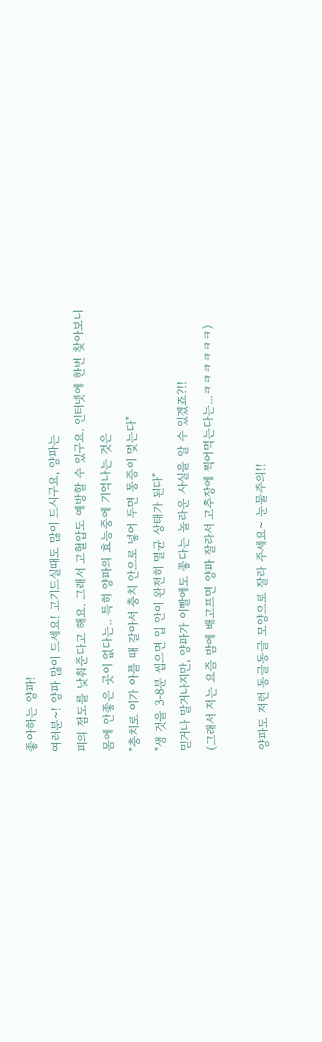좋아하는 양파!
여러분~! 양파 많이 드세요! 고기드실때도 많이 드시구요, 양파는
피의 점도를 낮춰준다고 해요. 그래서 고혈압도 예방할 수 있구요. 인터넷에 한번 찾아보니
몸에 안좋은 곳이 없다는.. 특히 양파의 효능중에 기억나는 것은
"충치로 이가 아플 때 갈아서 충치 안으로 넣어 두면 통증이 멎는다"
"생 것을 3-8분 씹으면 입 안이 완전히 멸균 상태가 된다"
믿거나 말거나지만, 양파가 이빨에도 좋다는 놀라운 사실을 알 수 있겠죠?!!
(그래서 저는 요즘 밤에 배고프면 양파 잘라서 고추장에 찍어먹는다는...ㅋㅋㅋㅋㅋㅋ)

양파도 저런 동글동글 모양으로 잘라 주세요~ 눈물주의!!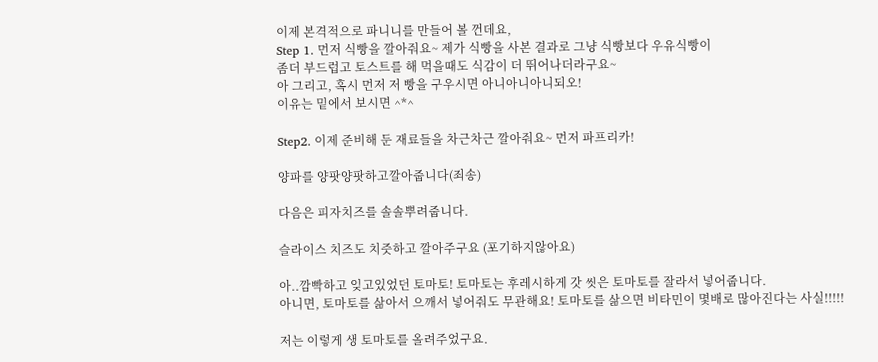이제 본격적으로 파니니를 만들어 볼 껀데요,
Step 1. 먼저 식빵을 깔아줘요~ 제가 식빵을 사본 결과로 그냥 식빵보다 우유식빵이
좀더 부드럽고 토스트를 해 먹을때도 식감이 더 뛰어나더라구요~
아 그리고, 혹시 먼저 저 빵을 구우시면 아니아니아니되오!
이유는 밑에서 보시면 ^*^

Step2. 이제 준비해 둔 재료들을 차근차근 깔아줘요~ 먼저 파프리카!

양파를 양팟양팟하고깔아줍니다(죄송)

다음은 피자치즈를 솔솔뿌려줍니다.

슬라이스 치즈도 치즛하고 깔아주구요 (포기하지않아요)

아..깜빡하고 잊고있었던 토마토! 토마토는 후레시하게 갓 씻은 토마토를 잘라서 넣어줍니다.
아니면, 토마토를 삶아서 으깨서 넣어줘도 무관해요! 토마토를 삶으면 비타민이 몇배로 많아진다는 사실!!!!!

저는 이렇게 생 토마토를 올려주었구요.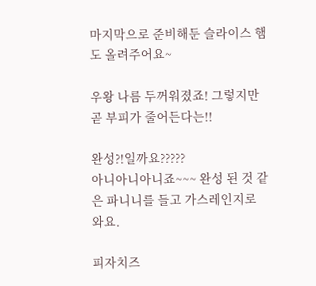마지막으로 준비해둔 슬라이스 햄도 올려주어요~

우왕 나름 두꺼워졌죠! 그렇지만 곧 부피가 줄어든다는!!

완성?!일까요?????
아니아니아니죠~~~ 완성 된 것 같은 파니니를 들고 가스레인지로 와요.

피자치즈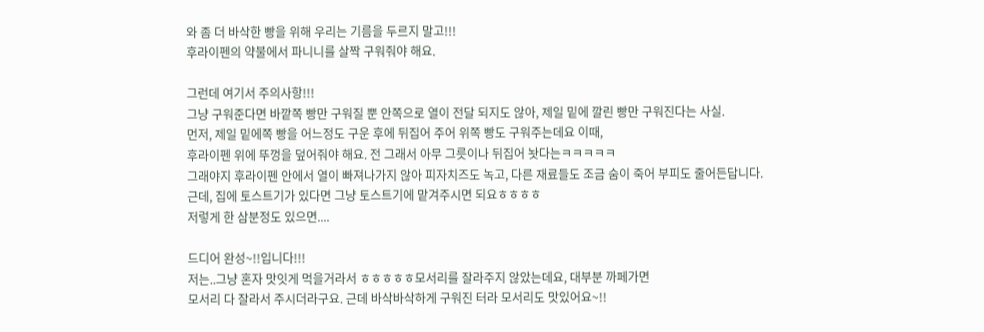와 좀 더 바삭한 빵을 위해 우리는 기름을 두르지 말고!!!
후라이펜의 약불에서 파니니를 살짝 구워줘야 해요.

그런데 여기서 주의사항!!!
그냥 구워준다면 바깥쪽 빵만 구워질 뿐 안쪽으로 열이 전달 되지도 않아, 제일 밑에 깔린 빵만 구워진다는 사실.
먼저, 제일 밑에쪽 빵을 어느정도 구운 후에 뒤집어 주어 위쪽 빵도 구워주는데요 이때,
후라이펜 위에 뚜껑을 덮어줘야 해요. 전 그래서 아무 그릇이나 뒤집어 놧다는ㅋㅋㅋㅋㅋ
그래야지 후라이펜 안에서 열이 빠져나가지 않아 피자치즈도 녹고, 다른 재료들도 조금 숨이 죽어 부피도 줄어든답니다.
근데, 집에 토스트기가 있다면 그냥 토스트기에 맡겨주시면 되요ㅎㅎㅎㅎ
저렇게 한 삼분정도 있으면....

드디어 완성~!!입니다!!!
저는..그냥 혼자 맛잇게 먹을거라서 ㅎㅎㅎㅎㅎ모서리를 잘라주지 않았는데요, 대부분 까페가면
모서리 다 잘라서 주시더라구요. 근데 바삭바삭하게 구워진 터라 모서리도 맛있어요~!!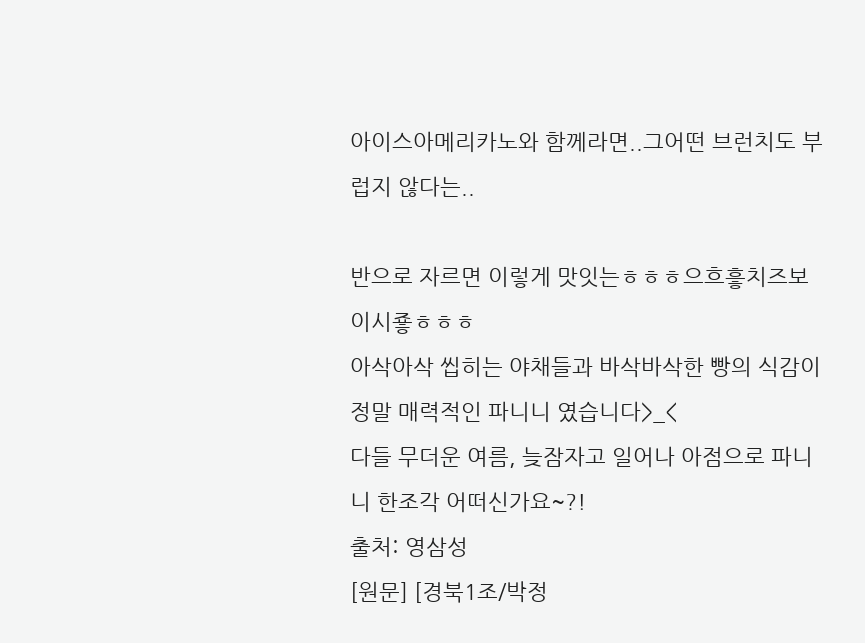아이스아메리카노와 함께라면..그어떤 브런치도 부럽지 않다는..

반으로 자르면 이렇게 맛잇는ㅎㅎㅎ으흐흫치즈보이시죻ㅎㅎㅎ
아삭아삭 씹히는 야채들과 바삭바삭한 빵의 식감이 정말 매력적인 파니니 였습니다>_<
다들 무더운 여름, 늦잠자고 일어나 아점으로 파니니 한조각 어떠신가요~?!
출처: 영삼성
[원문] [경북1조/박정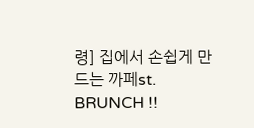령] 집에서 손쉽게 만드는 까페st. BRUNCH !!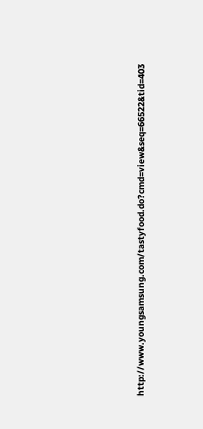http://www.youngsamsung.com/tastyfood.do?cmd=view&seq=66522&tid=403